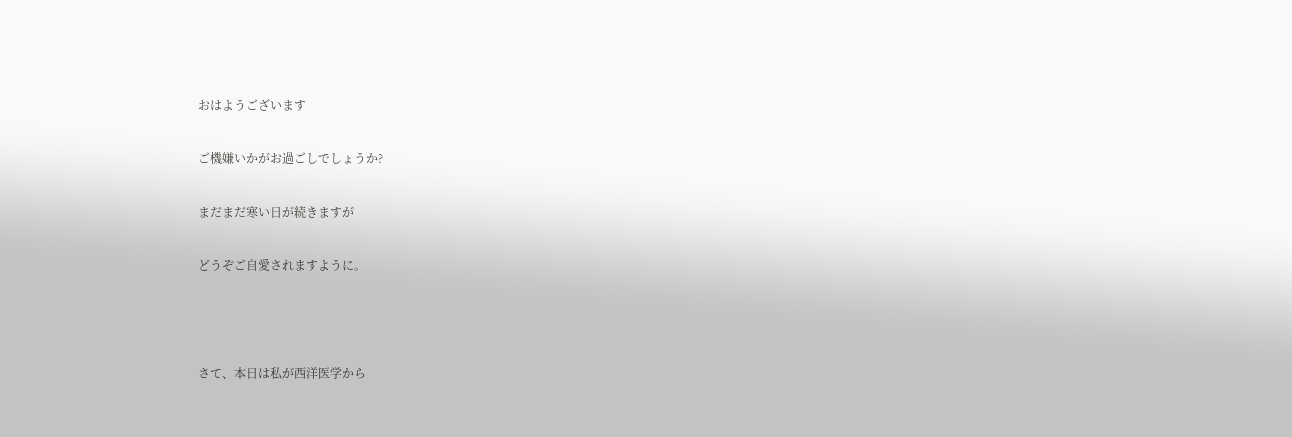おはようございます

ご機嫌いかがお過ごしでしょうか?

まだまだ寒い日が続きますが

どうぞご自愛されますように。



さて、本日は私が西洋医学から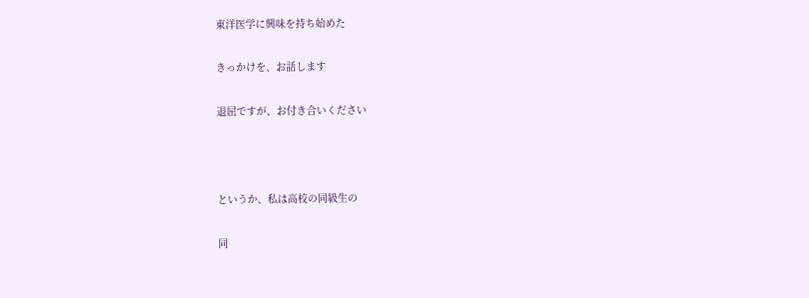東洋医学に興味を持ち始めた

きっかけを、お話します

退屈ですが、お付き合いください



というか、私は高校の同級生の

同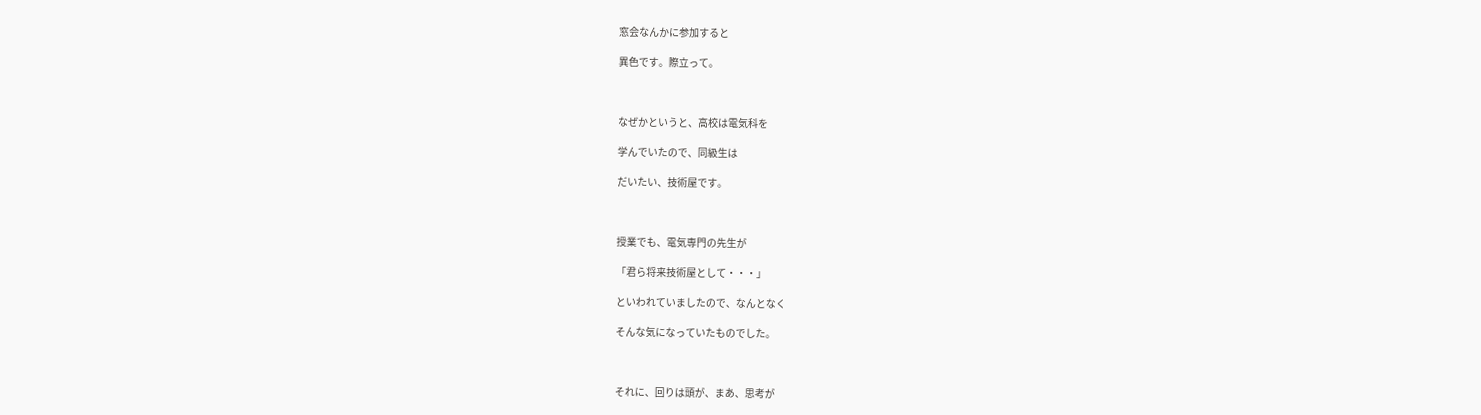窓会なんかに参加すると

異色です。際立って。



なぜかというと、高校は電気科を

学んでいたので、同級生は

だいたい、技術屋です。



授業でも、電気専門の先生が

「君ら将来技術屋として・・・」

といわれていましたので、なんとなく

そんな気になっていたものでした。



それに、回りは頭が、まあ、思考が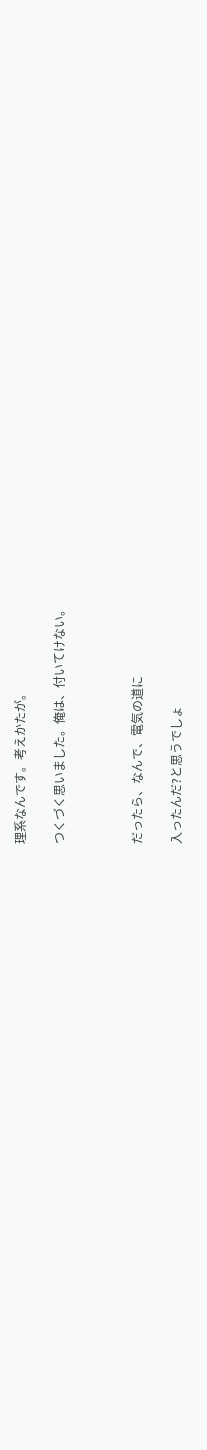理系なんです。考えかたが。

つくづく思いました。俺は、付いてけない。



だったら、なんで、電気の道に

入ったんだ?と思うでしょ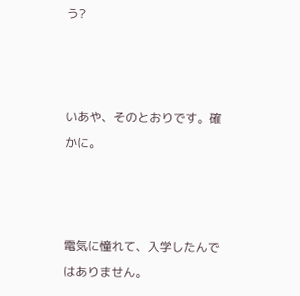う?



いあや、そのとおりです。確かに。



電気に憧れて、入学したんではありません。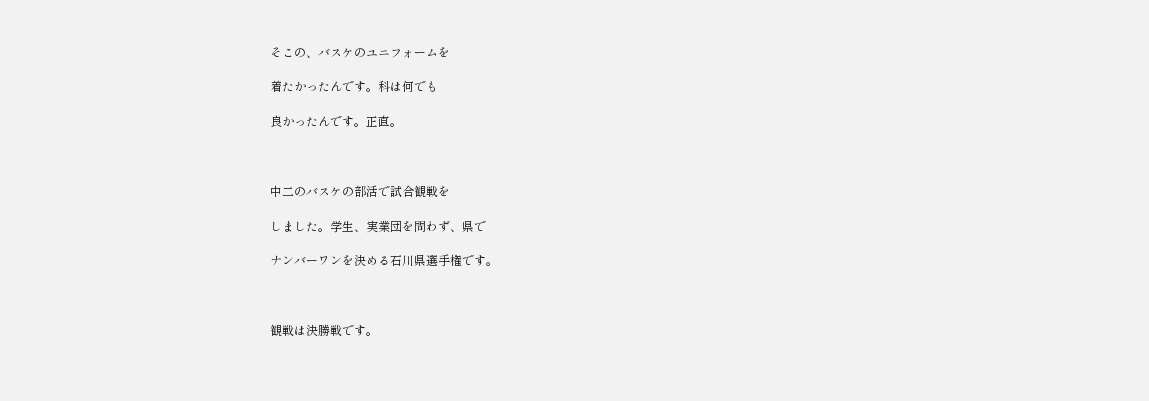そこの、バスケのユニフォームを

着たかったんです。科は何でも

良かったんです。正直。



中二のバスケの部活で試合観戦を

しました。学生、実業団を問わず、県で

ナンバーワンを決める石川県選手権です。



観戦は決勝戦です。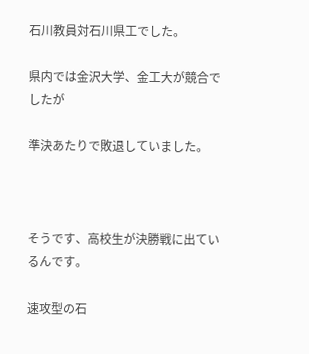石川教員対石川県工でした。

県内では金沢大学、金工大が競合でしたが

準決あたりで敗退していました。



そうです、高校生が決勝戦に出ているんです。

速攻型の石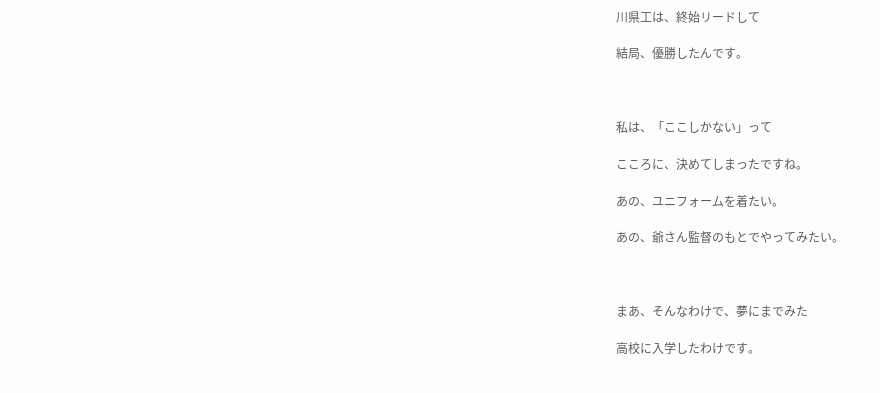川県工は、終始リードして

結局、優勝したんです。



私は、「ここしかない」って

こころに、決めてしまったですね。

あの、ユニフォームを着たい。

あの、爺さん監督のもとでやってみたい。



まあ、そんなわけで、夢にまでみた

高校に入学したわけです。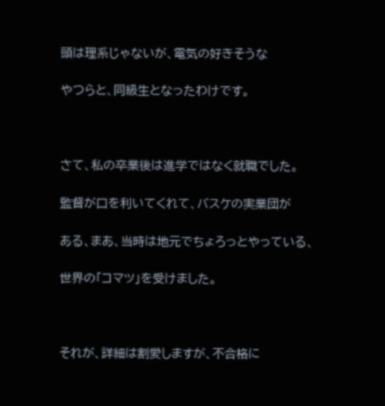頭は理系じゃないが、電気の好きそうな

やつらと、同級生となったわけです。



さて、私の卒業後は進学ではなく就職でした。

監督が口を利いてくれて、バスケの実業団が

ある、まあ、当時は地元でちょろっとやっている、

世界の「コマツ」を受けました。



それが、詳細は割愛しますが、不合格に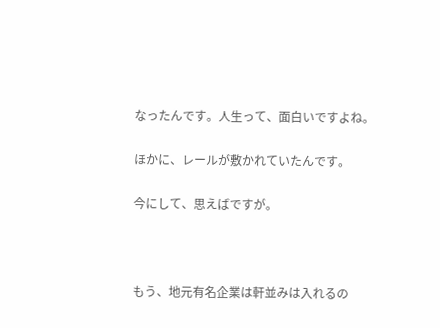なったんです。人生って、面白いですよね。

ほかに、レールが敷かれていたんです。

今にして、思えばですが。



もう、地元有名企業は軒並みは入れるの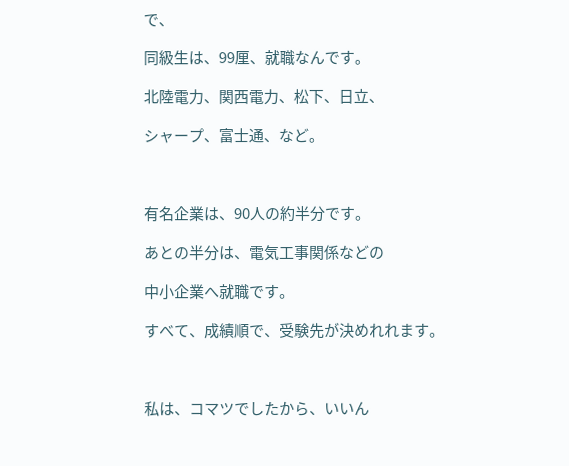で、

同級生は、99厘、就職なんです。

北陸電力、関西電力、松下、日立、

シャープ、富士通、など。



有名企業は、90人の約半分です。

あとの半分は、電気工事関係などの

中小企業へ就職です。

すべて、成績順で、受験先が決めれれます。



私は、コマツでしたから、いいん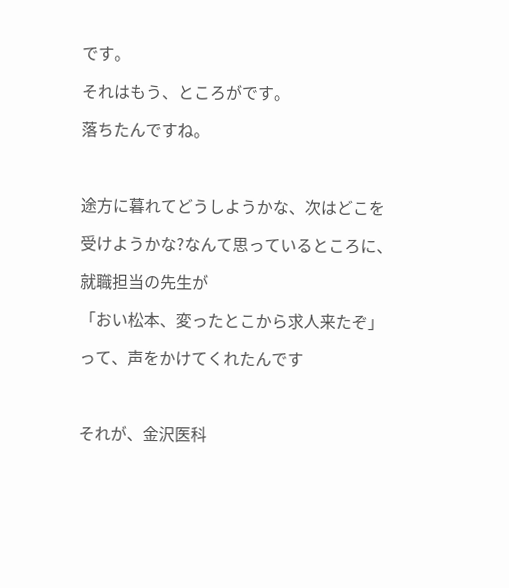です。

それはもう、ところがです。

落ちたんですね。



途方に暮れてどうしようかな、次はどこを

受けようかな?なんて思っているところに、

就職担当の先生が

「おい松本、変ったとこから求人来たぞ」

って、声をかけてくれたんです



それが、金沢医科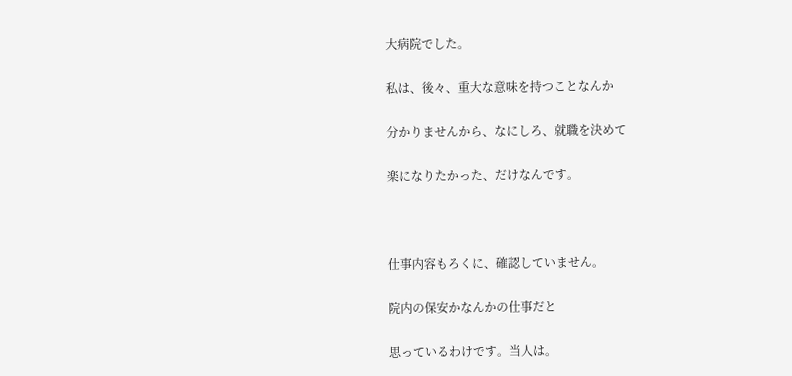大病院でした。

私は、後々、重大な意味を持つことなんか

分かりませんから、なにしろ、就職を決めて

楽になりたかった、だけなんです。



仕事内容もろくに、確認していません。

院内の保安かなんかの仕事だと

思っているわけです。当人は。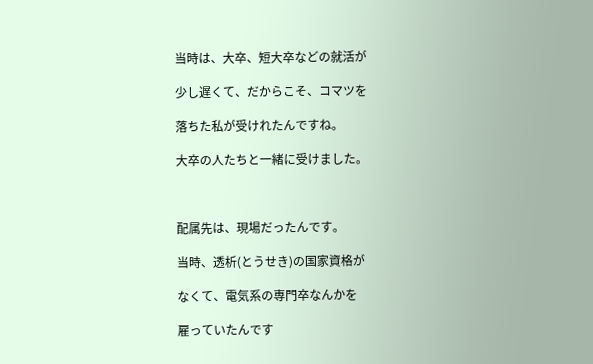当時は、大卒、短大卒などの就活が

少し遅くて、だからこそ、コマツを

落ちた私が受けれたんですね。

大卒の人たちと一緒に受けました。



配属先は、現場だったんです。

当時、透析(とうせき)の国家資格が

なくて、電気系の専門卒なんかを

雇っていたんです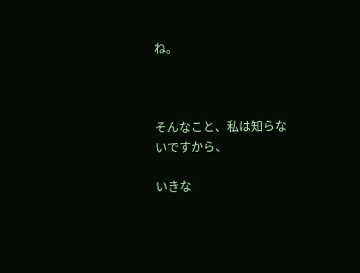ね。



そんなこと、私は知らないですから、

いきな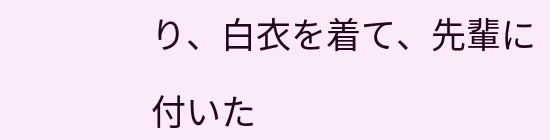り、白衣を着て、先輩に

付いた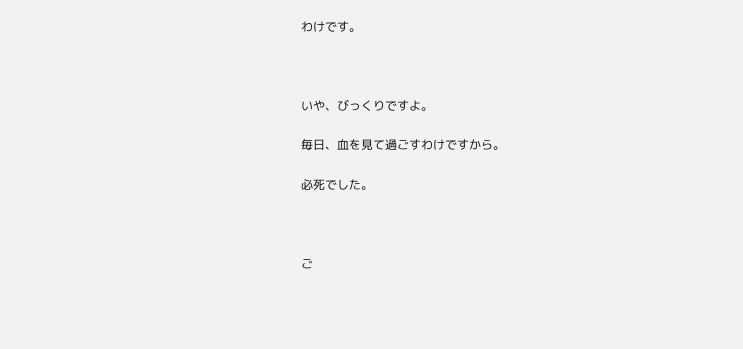わけです。



いや、びっくりですよ。

毎日、血を見て過ごすわけですから。

必死でした。



ご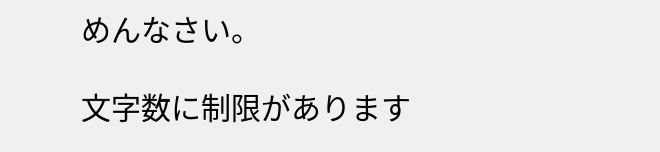めんなさい。

文字数に制限があります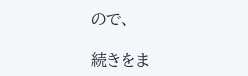ので、

続きをま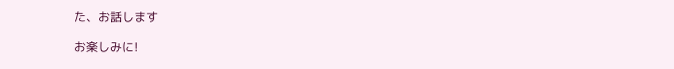た、お話します

お楽しみに!